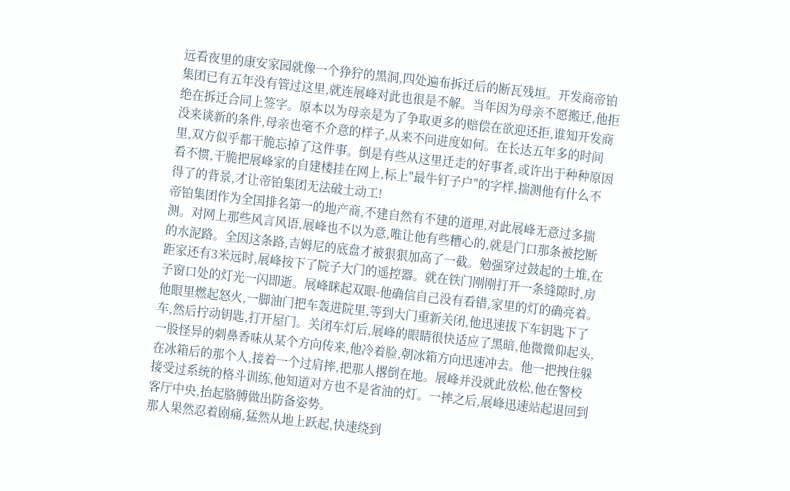远看夜里的康安家园就像一个狰狞的黑洞,四处遍布拆迁后的断瓦残垣。开发商帝铂集团已有五年没有管过这里,就连展峰对此也很是不解。当年因为母亲不愿搬迁,他拒绝在拆迁合同上签字。原本以为母亲是为了争取更多的赔偿在欲迎还拒,谁知开发商没来谈新的条件,母亲也毫不介意的样子,从来不问进度如何。在长达五年多的时间里,双方似乎都干脆忘掉了这件事。倒是有些从这里迁走的好事者,或许出于种种原因看不惯,干脆把展峰家的自建楼挂在网上,标上"最牛钉子户"的字样,揣测他有什么不得了的背景,才让帝铂集团无法破土动工!
帝铂集团作为全国排名第一的地产商,不建自然有不建的道理,对此展峰无意过多揣测。对网上那些风言风语,展峰也不以为意,唯让他有些糟心的,就是门口那条被挖断的水泥路。全因这条路,吉姆尼的底盘才被狠狠加高了一截。勉强穿过鼓起的土堆,在距家还有3米远时,展峰按下了院子大门的遥控器。就在铁门刚刚打开一条缝隙时,房子窗口处的灯光一闪即逝。展峰眯起双眼-他确信自己没有看错,家里的灯的确亮着。他眼里燃起怒火,一脚油门把车轰进院里,等到大门重新关闭,他迅速拔下车钥匙下了车,然后拧动钥匙,打开屋门。关闭车灯后,展峰的眼睛很快适应了黑暗,他微微仰起头,一股怪异的刺鼻香味从某个方向传来,他冷着脸,朝冰箱方向迅速冲去。他一把拽住躲在冰箱后的那个人,接着一个过肩摔,把那人撂倒在地。展峰并没就此放松,他在警校接受过系统的格斗训练,他知道对方也不是省油的灯。一摔之后,展峰迅速站起退回到客厅中央,抬起胳膊做出防备姿势。
那人果然忍着剧痛,猛然从地上跃起,快速绕到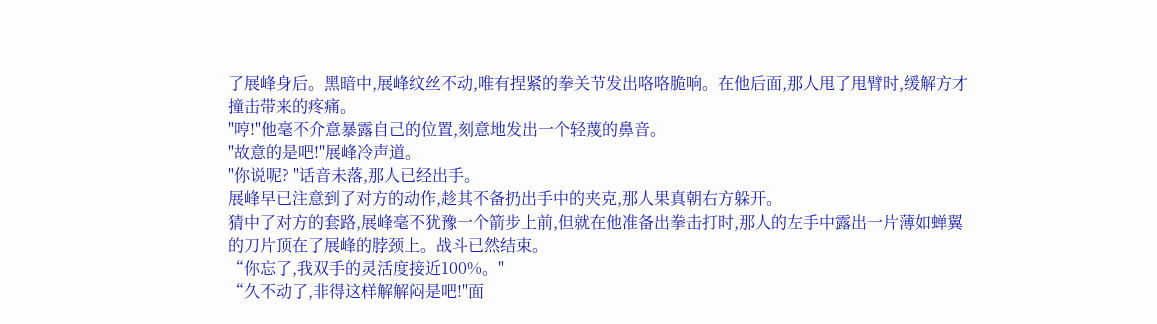了展峰身后。黑暗中,展峰纹丝不动,唯有捏紧的拳关节发出咯咯脆响。在他后面,那人甩了甩臂时,缓解方才撞击带来的疼痛。
"哼!"他毫不介意暴露自己的位置,刻意地发出一个轻蔑的鼻音。
"故意的是吧!"展峰冷声道。
"你说呢? "话音未落,那人已经出手。
展峰早已注意到了对方的动作,趁其不备扔出手中的夹克,那人果真朝右方躲开。
猜中了对方的套路,展峰毫不犹豫一个箭步上前,但就在他准备出拳击打时,那人的左手中露出一片薄如蝉翼的刀片顶在了展峰的脖颈上。战斗已然结束。
“你忘了,我双手的灵活度接近100%。"
“久不动了,非得这样解解闷是吧!"面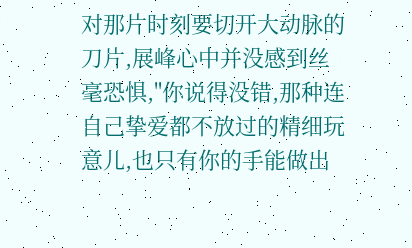对那片时刻要切开大动脉的刀片,展峰心中并没感到丝毫恐惧,"你说得没错,那种连自己挚爱都不放过的精细玩意儿,也只有你的手能做出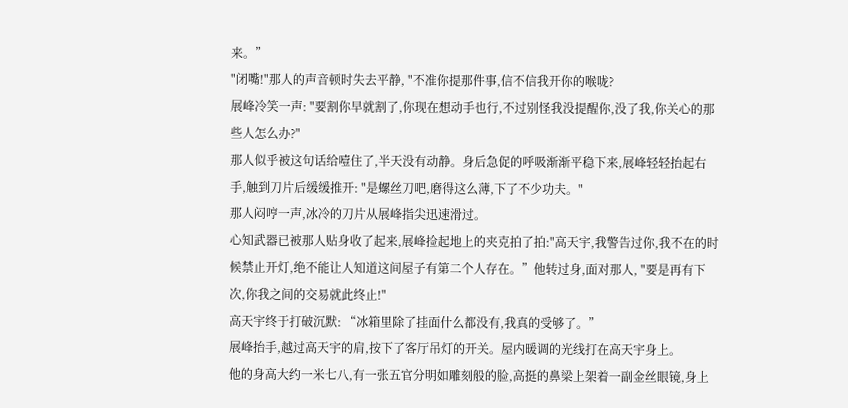来。”
"闭嘴!"那人的声音顿时失去平静, "不准你提那件事,信不信我开你的喉咙?
展峰冷笑一声: "要割你早就割了,你现在想动手也行,不过别怪我没提醒你,没了我,你关心的那些人怎么办?"
那人似乎被这句话给噎住了,半天没有动静。身后急促的呼吸渐渐平稳下来,展峰轻轻抬起右手,触到刀片后缓缓推开: "是螺丝刀吧,磨得这么薄,下了不少功夫。"
那人闷哼一声,冰冷的刀片从展峰指尖迅速滑过。
心知武器已被那人贴身收了起来,展峰捡起地上的夹克拍了拍:"高天宇,我警告过你,我不在的时候禁止开灯,绝不能让人知道这间屋子有第二个人存在。”他转过身,面对那人, "要是再有下次,你我之间的交易就此终止!"
高天宇终于打破沉默: “冰箱里除了挂面什么都没有,我真的受够了。”
展峰抬手,越过高天宇的肩,按下了客厅吊灯的开关。屋内暖调的光线打在高天宇身上。
他的身高大约一米七八,有一张五官分明如雕刻般的脸,高挺的鼻梁上架着一副金丝眼镜,身上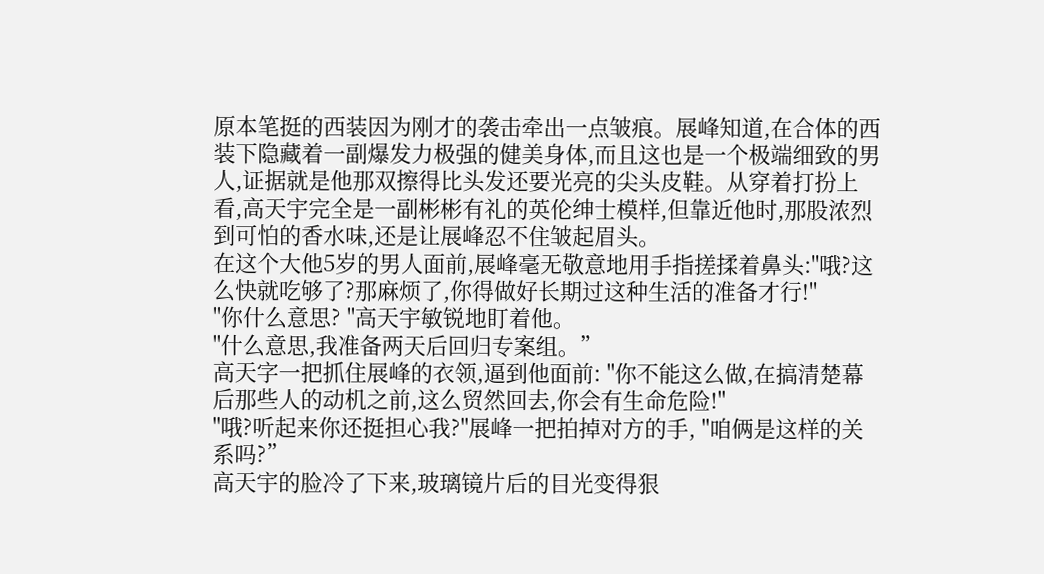原本笔挺的西装因为刚才的袭击牵出一点皱痕。展峰知道,在合体的西装下隐藏着一副爆发力极强的健美身体,而且这也是一个极端细致的男人,证据就是他那双擦得比头发还要光亮的尖头皮鞋。从穿着打扮上看,高天宇完全是一副彬彬有礼的英伦绅士模样,但靠近他时,那股浓烈到可怕的香水味,还是让展峰忍不住皱起眉头。
在这个大他5岁的男人面前,展峰毫无敬意地用手指搓揉着鼻头:"哦?这么快就吃够了?那麻烦了,你得做好长期过这种生活的准备才行!"
"你什么意思? "高天宇敏锐地盯着他。
"什么意思,我准备两天后回归专案组。”
高天字一把抓住展峰的衣领,逼到他面前: "你不能这么做,在搞清楚幕后那些人的动机之前,这么贸然回去,你会有生命危险!"
"哦?听起来你还挺担心我?"展峰一把拍掉对方的手, "咱俩是这样的关系吗?”
高天宇的脸冷了下来,玻璃镜片后的目光变得狠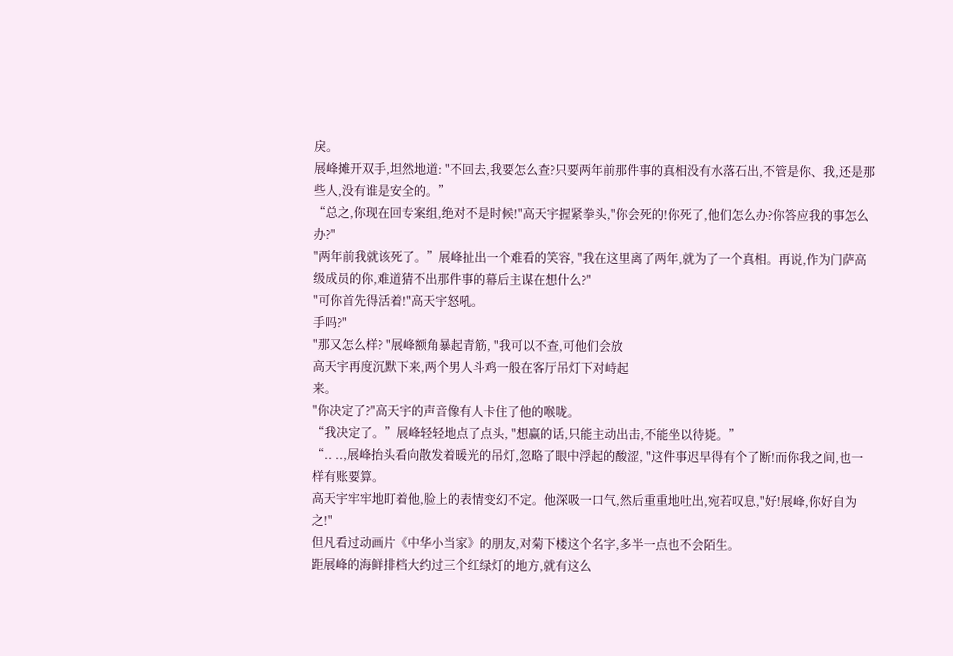戾。
展峰摊开双手,坦然地道: "不回去,我要怎么查?只要两年前那件事的真相没有水落石出,不管是你、我,还是那些人,没有谁是安全的。”
“总之,你现在回专案组,绝对不是时候!"高天宇握紧拳头,"你会死的!你死了,他们怎么办?你答应我的事怎么办?"
"两年前我就该死了。”展峰扯出一个难看的笑容, "我在这里离了两年,就为了一个真相。再说,作为门萨高级成员的你,难道猜不出那件事的幕后主谋在想什么?"
"可你首先得活着!"高天宇怒吼。
手吗?"
"那又怎么样? "展峰额角暴起青筋, "我可以不查,可他们会放
高天宇再度沉默下来,两个男人斗鸡一般在客厅吊灯下对峙起
来。
"你决定了?"高天宇的声音像有人卡住了他的喉咙。
“我决定了。”展峰轻轻地点了点头, "想赢的话,只能主动出击,不能坐以待毙。”
“.. ..,展峰抬头看向散发着暖光的吊灯,忽略了眼中浮起的酸涩, "这件事迟早得有个了断!而你我之间,也一样有账要算。
高天宇牢牢地盯着他,脸上的表情变幻不定。他深吸一口气,然后重重地吐出,宛若叹息,"好!展峰,你好自为之!"
但凡看过动画片《中华小当家》的朋友,对菊下楼这个名字,多半一点也不会陌生。
距展峰的海鲜排档大约过三个红绿灯的地方,就有这么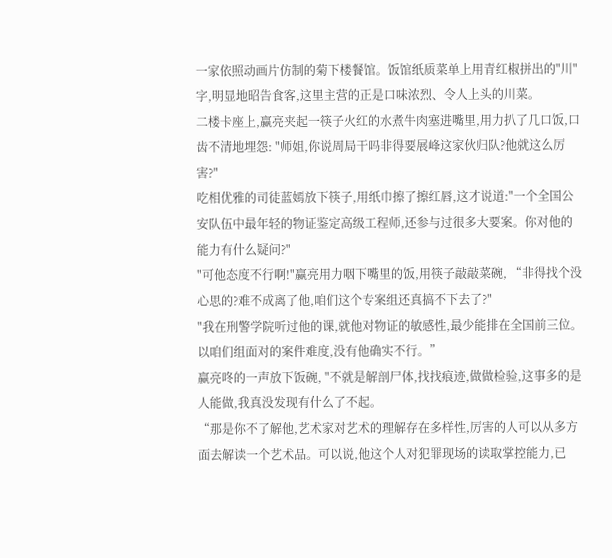一家依照动画片仿制的菊下楼餐馆。饭馆纸质菜单上用青红椒拼出的"川"字,明显地昭告食客,这里主营的正是口味浓烈、令人上头的川菜。
二楼卡座上,赢亮夹起一筷子火红的水煮牛肉塞进嘴里,用力扒了几口饭,口齿不清地埋怨: "师姐,你说周局干吗非得要展峰这家伙归队?他就这么厉害?"
吃相优雅的司徒蓝嫣放下筷子,用纸巾擦了擦红唇,这才说道:"一个全国公安队伍中最年轻的物证鉴定高级工程师,还参与过很多大要案。你对他的能力有什么疑问?"
"可他态度不行啊!"赢亮用力咽下嘴里的饭,用筷子敲敲菜碗, “非得找个没心思的?难不成离了他,咱们这个专案组还真搞不下去了?"
"我在刑警学院听过他的课,就他对物证的敏感性,最少能排在全国前三位。以咱们组面对的案件难度,没有他确实不行。”
赢亮咚的一声放下饭碗, "不就是解剖尸体,找找痕迹,做做检验,这事多的是人能做,我真没发现有什么了不起。
“那是你不了解他,艺术家对艺术的理解存在多样性,厉害的人可以从多方面去解读一个艺术品。可以说,他这个人对犯罪现场的读取掌控能力,已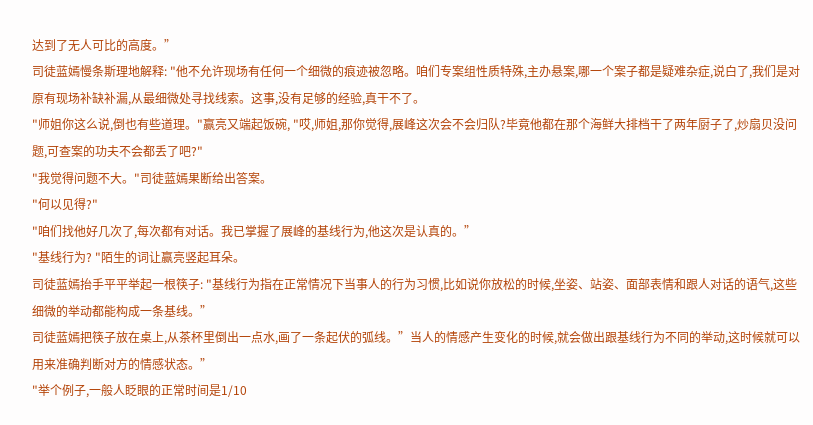达到了无人可比的高度。”
司徒蓝嫣慢条斯理地解释: "他不允许现场有任何一个细微的痕迹被忽略。咱们专案组性质特殊,主办悬案,哪一个案子都是疑难杂症,说白了,我们是对原有现场补缺补漏,从最细微处寻找线索。这事,没有足够的经验,真干不了。
"师姐你这么说,倒也有些道理。"赢亮又端起饭碗, "哎,师姐,那你觉得,展峰这次会不会归队?毕竟他都在那个海鲜大排档干了两年厨子了,炒扇贝没问题,可查案的功夫不会都丢了吧?"
"我觉得问题不大。"司徒蓝嫣果断给出答案。
"何以见得?"
"咱们找他好几次了,每次都有对话。我已掌握了展峰的基线行为,他这次是认真的。”
"基线行为? "陌生的词让赢亮竖起耳朵。
司徒蓝嫣抬手平平举起一根筷子: "基线行为指在正常情况下当事人的行为习惯,比如说你放松的时候,坐姿、站姿、面部表情和跟人对话的语气,这些细微的举动都能构成一条基线。”
司徒蓝嫣把筷子放在桌上,从茶杯里倒出一点水,画了一条起伏的弧线。”当人的情感产生变化的时候,就会做出跟基线行为不同的举动,这时候就可以用来准确判断对方的情感状态。”
"举个例子,一般人眨眼的正常时间是1/10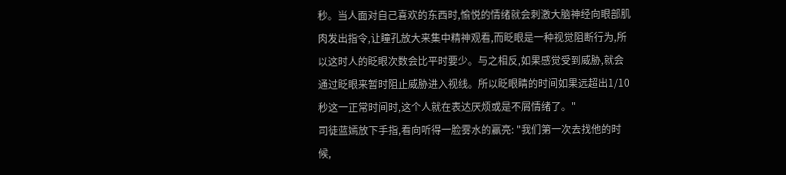秒。当人面对自己喜欢的东西时,愉悦的情绪就会刺激大脑神经向眼部肌肉发出指令,让瞳孔放大来集中精神观看,而眨眼是一种视觉阻断行为,所以这时人的眨眼次数会比平时要少。与之相反,如果感觉受到威胁,就会通过眨眼来暂时阻止威胁进入视线。所以眨眼睛的时间如果远超出1/10秒这一正常时间时,这个人就在表达厌烦或是不屑情绪了。"
司徒蓝嫣放下手指,看向听得一脸雾水的赢亮: "我们第一次去找他的时候,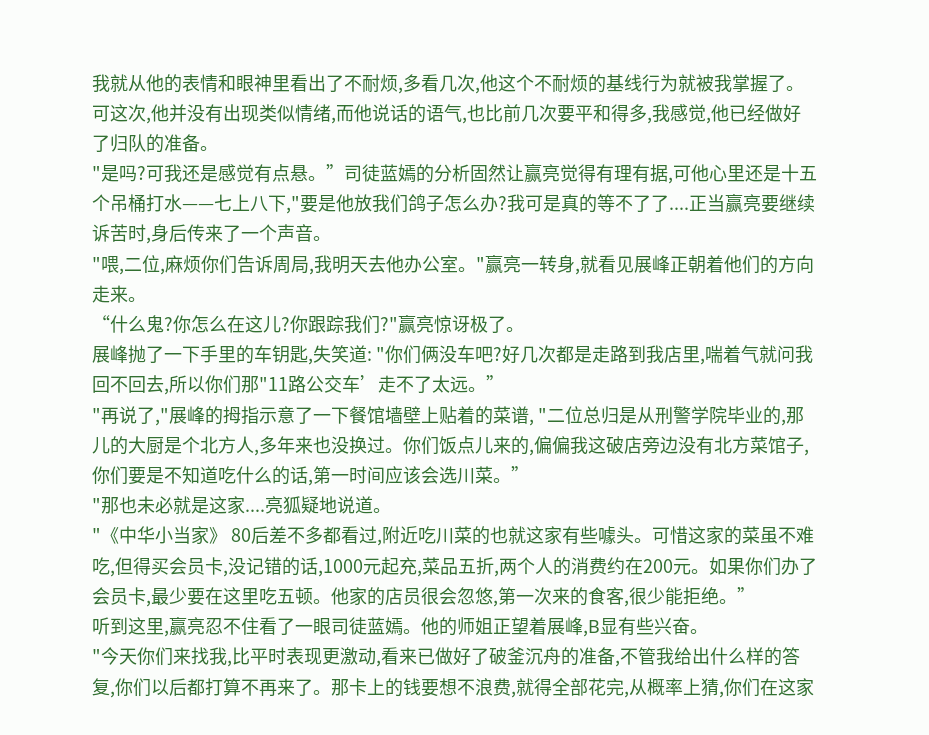我就从他的表情和眼神里看出了不耐烦,多看几次,他这个不耐烦的基线行为就被我掌握了。可这次,他并没有出现类似情绪,而他说话的语气,也比前几次要平和得多,我感觉,他已经做好了归队的准备。
"是吗?可我还是感觉有点悬。”司徒蓝嫣的分析固然让赢亮觉得有理有据,可他心里还是十五个吊桶打水——七上八下,"要是他放我们鸽子怎么办?我可是真的等不了了....正当赢亮要继续诉苦时,身后传来了一个声音。
"喂,二位,麻烦你们告诉周局,我明天去他办公室。"赢亮一转身,就看见展峰正朝着他们的方向走来。
“什么鬼?你怎么在这儿?你跟踪我们?"赢亮惊讶极了。
展峰抛了一下手里的车钥匙,失笑道: "你们俩没车吧?好几次都是走路到我店里,喘着气就问我回不回去,所以你们那"11路公交车’走不了太远。”
"再说了,"展峰的拇指示意了一下餐馆墙壁上贴着的菜谱, "二位总归是从刑警学院毕业的,那儿的大厨是个北方人,多年来也没换过。你们饭点儿来的,偏偏我这破店旁边没有北方菜馆子,你们要是不知道吃什么的话,第一时间应该会选川菜。”
"那也未必就是这家....亮狐疑地说道。
"《中华小当家》 80后差不多都看过,附近吃川菜的也就这家有些噱头。可惜这家的菜虽不难吃,但得买会员卡,没记错的话,1000元起充,菜品五折,两个人的消费约在200元。如果你们办了会员卡,最少要在这里吃五顿。他家的店员很会忽悠,第一次来的食客,很少能拒绝。”
听到这里,赢亮忍不住看了一眼司徒蓝嫣。他的师姐正望着展峰,B显有些兴奋。
"今天你们来找我,比平时表现更激动,看来已做好了破釜沉舟的准备,不管我给出什么样的答复,你们以后都打算不再来了。那卡上的钱要想不浪费,就得全部花完,从概率上猜,你们在这家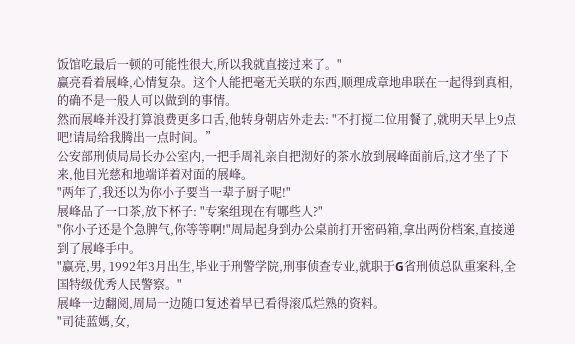饭馆吃最后一顿的可能性很大,所以我就直接过来了。"
赢亮看着展峰,心情复杂。这个人能把毫无关联的东西,顺理成章地串联在一起得到真相,的确不是一般人可以做到的事情。
然而展峰并没打算浪费更多口舌,他转身朝店外走去: "不打搅二位用餐了,就明天早上9点吧!请局给我腾出一点时间。”
公安部刑侦局局长办公室内,一把手周礼亲自把沏好的茶水放到展峰面前后,这才坐了下来,他目光慈和地端详着对面的展峰。
"两年了,我还以为你小子要当一辈子厨子呢!"
展峰品了一口茶,放下杯子: "专案组现在有哪些人?"
"你小子还是个急脾气,你等等啊!"周局起身到办公桌前打开密码箱,拿出两份档案,直接递到了展峰手中。
"赢亮,男, 1992年3月出生,毕业于刑警学院,刑事侦查专业,就职于G省刑侦总队重案科,全国特级优秀人民警察。"
展峰一边翻阅,周局一边随口复述着早已看得滚瓜烂熟的资料。
"司徒蓝媽,女,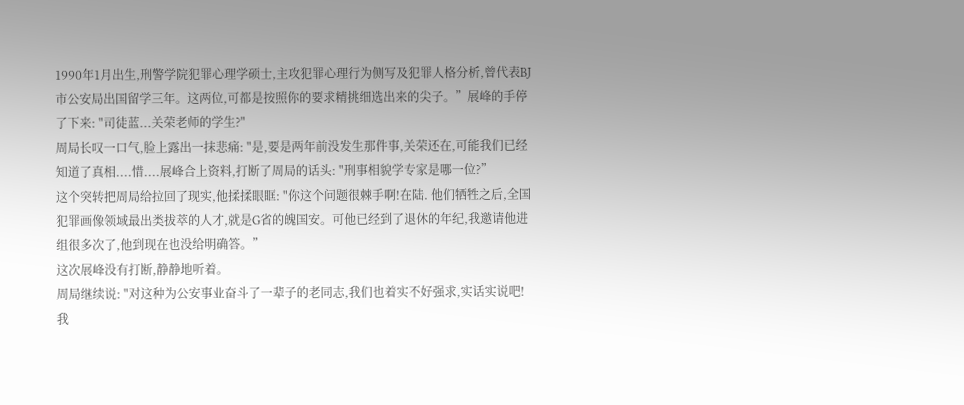1990年1月出生,刑警学院犯罪心理学硕士,主攻犯罪心理行为侧写及犯罪人格分析,曾代表BJ市公安局出国留学三年。这两位,可都是按照你的要求精挑细选出来的尖子。”展峰的手停了下来: "司徒蓝...关荣老师的学生?"
周局长叹一口气,脸上露出一抹悲痛: "是,要是两年前没发生那件事,关荣还在,可能我们已经知道了真相....惜....展峰合上资料,打断了周局的话头: "刑事相貌学专家是哪一位?”
这个突转把周局给拉回了现实,他揉揉眼眶: "你这个问题很棘手啊!在陆. 他们牺牲之后,全国犯罪画像领域最出类拔萃的人才,就是G省的魄国安。可他已经到了退休的年纪,我邀请他进组很多次了,他到现在也没给明确答。”
这次展峰没有打断,静静地听着。
周局继续说: "对这种为公安事业奋斗了一辈子的老同志,我们也着实不好强求,实话实说吧!我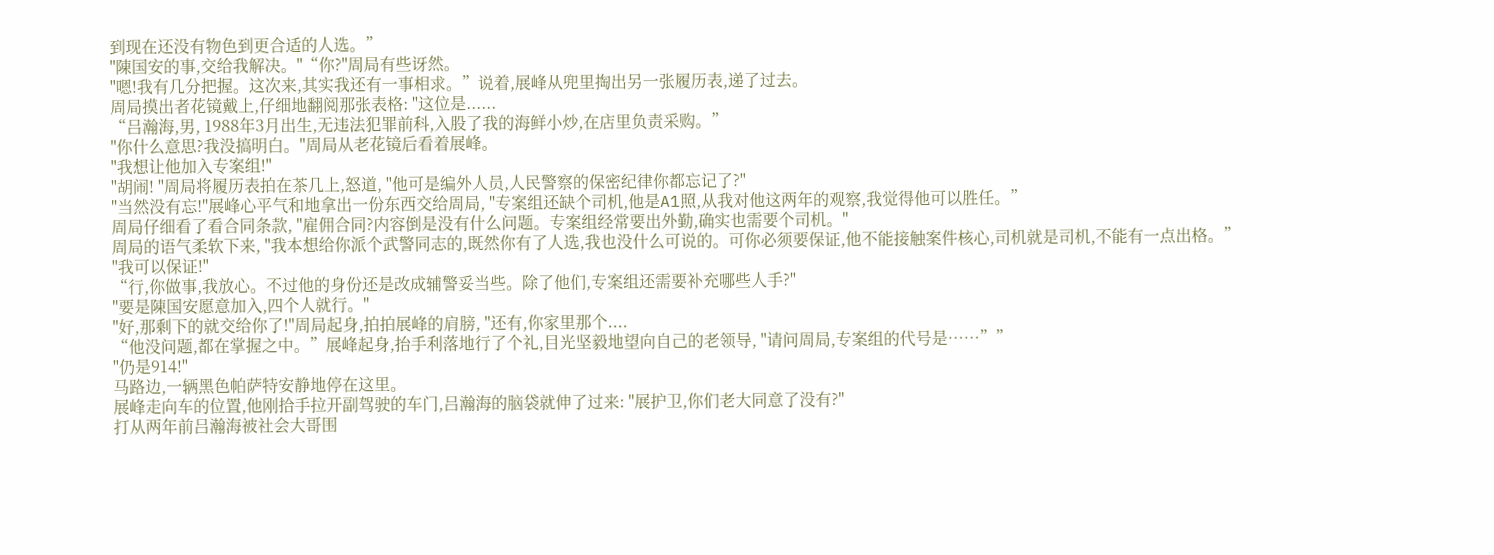到现在还没有物色到更合适的人选。”
"陳国安的事,交给我解决。"“你?"周局有些讶然。
"嗯!我有几分把握。这次来,其实我还有一事相求。”说着,展峰从兜里掏出另一张履历表,递了过去。
周局摸出者花镜戴上,仔细地翻阅那张表格: "这位是......
“吕瀚海,男, 1988年3月出生,无违法犯罪前科,入股了我的海鲜小炒,在店里负责采购。”
"你什么意思?我没搞明白。"周局从老花镜后看着展峰。
"我想让他加入专案组!"
"胡闹! "周局将履历表拍在茶几上,怒道, "他可是编外人员,人民警察的保密纪律你都忘记了?"
"当然没有忘!"展峰心平气和地拿出一份东西交给周局, "专案组还缺个司机,他是A1照,从我对他这两年的观察,我觉得他可以胜任。”
周局仔细看了看合同条款, "雇佣合同?内容倒是没有什么问题。专案组经常要出外勤,确实也需要个司机。"
周局的语气柔软下来, "我本想给你派个武警同志的,既然你有了人选,我也没什么可说的。可你必须要保证,他不能接触案件核心,司机就是司机,不能有一点出格。”
"我可以保证!"
“行,你做事,我放心。不过他的身份还是改成辅警妥当些。除了他们,专案组还需要补充哪些人手?"
"要是陳国安愿意加入,四个人就行。"
"好,那剩下的就交给你了!"周局起身,拍拍展峰的肩膀, "还有,你家里那个....
“他没问题,都在掌握之中。”展峰起身,抬手利落地行了个礼,目光坚毅地望向自己的老领导, "请问周局,专案组的代号是……””
"仍是914!"
马路边,一辆黑色帕萨特安静地停在这里。
展峰走向车的位置,他刚拾手拉开副驾驶的车门,吕瀚海的脑袋就伸了过来: "展护卫,你们老大同意了没有?"
打从两年前吕瀚海被社会大哥围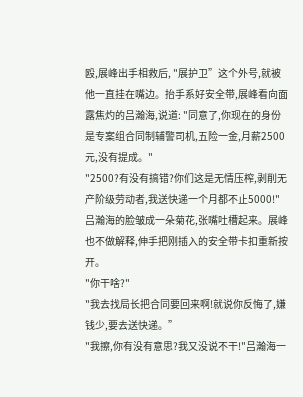殴,展峰出手相救后, "展护卫”这个外号,就被他一直挂在嘴边。抬手系好安全带,展峰看向面露焦灼的吕瀚海,说道: "同意了,你现在的身份是专案组合同制辅警司机,五险一金,月薪2500元,没有提成。"
"2500?有没有搞错?你们这是无情压榨,剥削无产阶级劳动者,我送快递一个月都不止5000!"吕瀚海的脸皱成一朵菊花,张嘴吐槽起来。展峰也不做解释,伸手把刚插入的安全带卡扣重新按开。
"你干啥?"
"我去找局长把合同要回来啊!就说你反悔了,嫌钱少,要去送快递。”
"我擦,你有没有意思?我又没说不干!"吕瀚海一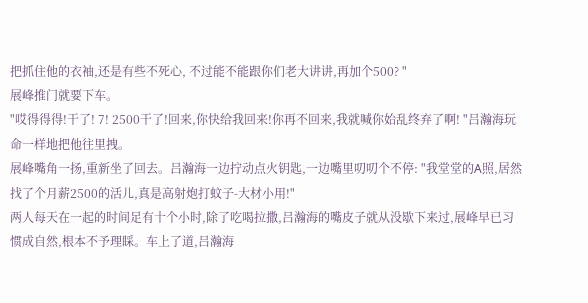把抓住他的衣袖,还是有些不死心, 不过能不能跟你们老大讲讲,再加个500? "
展峰推门就要下车。
"哎得得得!干了! 7! 2500干了!回来,你快给我回来!你再不回来,我就喊你始乱终弃了啊! "吕瀚海玩命一样地把他往里拽。
展峰嘴角一扬,重新坐了回去。吕瀚海一边拧动点火钥匙,一边嘴里叨叨个不停: "我堂堂的A照,居然找了个月薪2500的活儿,真是高射炮打蚊子-大材小用!"
两人每天在一起的时间足有十个小时,除了吃喝拉撒,吕瀚海的嘴皮子就从没歇下来过,展峰早已习惯成自然,根本不予理睬。车上了道,吕瀚海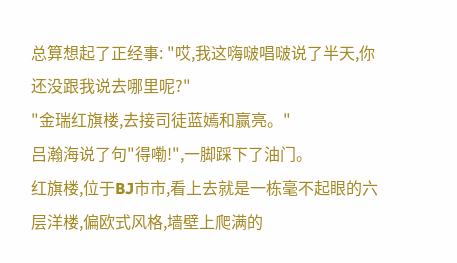总算想起了正经事: "哎,我这嗨啵唱啵说了半天,你还没跟我说去哪里呢?"
"金瑞红旗楼,去接司徒蓝嫣和赢亮。"
吕瀚海说了句"得嘞!",一脚踩下了油门。
红旗楼,位于BJ市市,看上去就是一栋毫不起眼的六层洋楼,偏欧式风格,墙壁上爬满的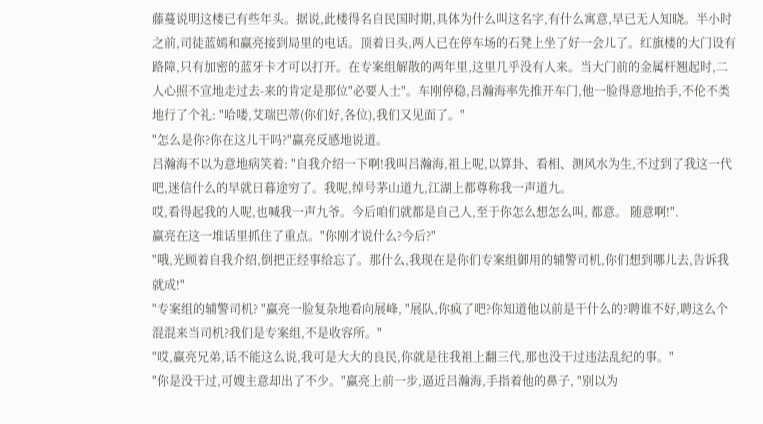藤蔓说明这楼已有些年头。据说,此楼得名自民国时期,具体为什么叫这名字,有什么寓意,早已无人知晓。半小时之前,司徒蓝嫣和赢亮接到局里的电话。顶着日头,两人已在停车场的石凳上坐了好一会儿了。红旗楼的大门设有路障,只有加密的蓝牙卡才可以打开。在专案组解散的两年里,这里几乎没有人来。当大门前的金属杆翘起时,二人心照不宣地走过去-来的肯定是那位"必要人士"。车刚停稳,吕瀚海率先推开车门,他一脸得意地抬手,不伦不类地行了个礼: "哈喽,艾瑞巴蒂(你们好,各位),我们又见面了。"
"怎么是你?你在这儿干吗?"赢亮反感地说道。
吕瀚海不以为意地病笑着: "自我介绍一下啊!我叫吕瀚海,祖上呢,以算卦、看相、测风水为生,不过到了我这一代吧,迷信什么的早就日暮途穷了。我呢,绰号茅山道九,江湖上都尊称我一声道九。
哎,看得起我的人呢,也喊我一声九爷。今后咱们就都是自己人,至于你怎么想怎么叫, 都意。 随意啊!".
赢亮在这一堆话里抓住了重点。"你刚才说什么?今后?"
"哦,光顾着自我介绍,倒把正经事给忘了。那什么,我现在是你们专案组御用的辅警司机,你们想到哪儿去,告诉我就成!"
"专案组的辅警司机? "赢亮一脸复杂地看向展峰, "展队,你疯了吧?你知道他以前是干什么的?聘谁不好,聘这么个混混来当司机?我们是专案组,不是收容所。"
"哎,赢亮兄弟,话不能这么说,我可是大大的良民,你就是往我祖上翻三代,那也没干过违法乱纪的事。"
"你是没干过,可嫂主意却出了不少。"赢亮上前一步,逼近吕瀚海,手指着他的鼻子, "别以为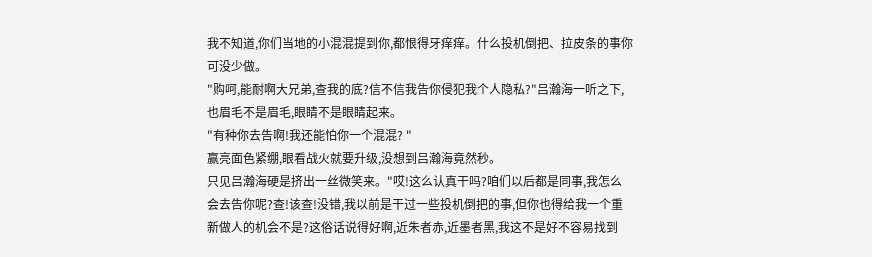我不知道,你们当地的小混混提到你,都恨得牙痒痒。什么投机倒把、拉皮条的事你可没少做。
"购呵,能耐啊大兄弟,查我的底?信不信我告你侵犯我个人隐私?"吕瀚海一听之下,也眉毛不是眉毛,眼睛不是眼睛起来。
"有种你去告啊!我还能怕你一个混混? "
赢亮面色紧绷,眼看战火就要升级,没想到吕瀚海竟然秒。
只见吕瀚海硬是挤出一丝微笑来。"哎!这么认真干吗?咱们以后都是同事,我怎么会去告你呢?查!该查!没错,我以前是干过一些投机倒把的事,但你也得给我一个重新做人的机会不是?这俗话说得好啊,近朱者赤,近墨者黑,我这不是好不容易找到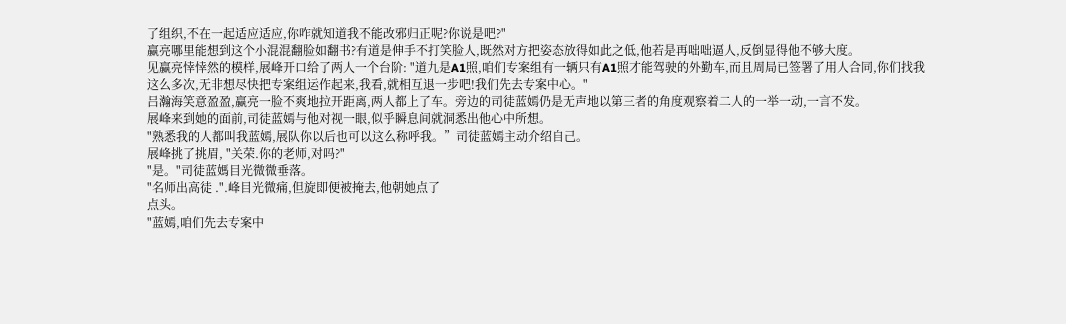了组织,不在一起适应适应,你咋就知道我不能改邪归正呢?你说是吧?"
赢亮哪里能想到这个小混混翻脸如翻书?有道是伸手不打笑脸人,既然对方把姿态放得如此之低,他若是再咄咄逼人,反倒显得他不够大度。
见赢亮悻悻然的模样,展峰开口给了两人一个台阶: "道九是A1照,咱们专案组有一辆只有A1照才能驾驶的外勤车,而且周局已签署了用人合同,你们找我这么多次,无非想尽快把专案组运作起来,我看,就相互退一步吧!我们先去专案中心。"
吕瀚海笑意盈盈,赢亮一脸不爽地拉开距离,两人都上了车。旁边的司徒蓝嫣仍是无声地以第三者的角度观察着二人的一举一动,一言不发。
展峰来到她的面前,司徒蓝嫣与他对视一眼,似乎瞬息间就洞悉出他心中所想。
"熟悉我的人都叫我蓝嫣,展队你以后也可以这么称呼我。”司徒蓝嫣主动介绍自己。
展峰挑了挑眉, "关荣.你的老师,对吗?"
"是。"司徒蓝媽目光微微垂落。
"名师出高徒 .".峰目光微痛,但旋即便被掩去,他朝她点了
点头。
"蓝嫣,咱们先去专案中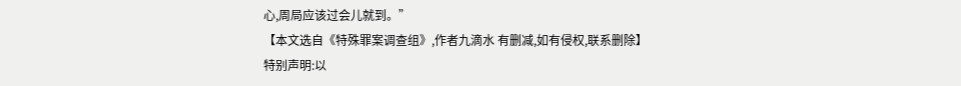心,周局应该过会儿就到。”
【本文选自《特殊罪案调查组》,作者九滴水 有删减,如有侵权,联系删除】
特别声明:以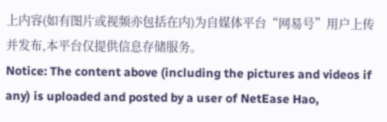上内容(如有图片或视频亦包括在内)为自媒体平台“网易号”用户上传并发布,本平台仅提供信息存储服务。
Notice: The content above (including the pictures and videos if any) is uploaded and posted by a user of NetEase Hao,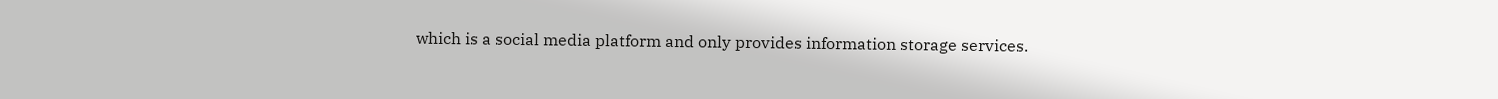which is a social media platform and only provides information storage services.